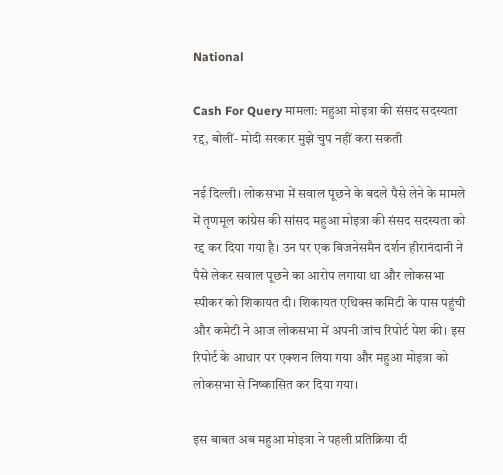National

Cash For Query मामला: महुआ मोइत्रा की संसद सदस्यता रद्द, बोलीं- मोदी सरकार मुझे चुप नहीं करा सकती

नई दिल्ली। लोकसभा में सवाल पूछने के बदले पैसे लेने के मामले में तृणमूल कांग्रेस की सांसद महुआ मोइत्रा की संसद सदस्यता को रद्द कर दिया गया है। उन पर एक बिजनेसमैन दर्शन हीरानंदानी ने पैसे लेकर सवाल पूछने का आरोप लगाया था और लोकसभा स्पीकर को शिकायत दी। शिकायत एथिक्स कमिटी के पास पहुंची और कमेटी ने आज लोकसभा में अपनी जांच रिपोर्ट पेश की। इस रिपोर्ट के आधार पर एक्शन लिया गया और महुआ मोइत्रा को लोकसभा से निष्कासित कर दिया गया।

इस बाबत अब महुआ मोइत्रा ने पहली प्रतिक्रिया दी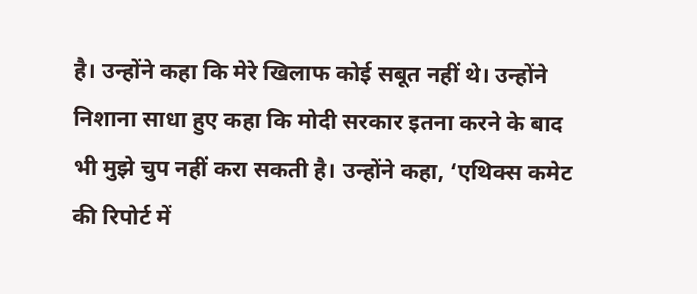है। उन्होंने कहा कि मेरे खिलाफ कोई सबूत नहीं थे। उन्होंने निशाना साधा हुए कहा कि मोदी सरकार इतना करने के बाद भी मुझे चुप नहीं करा सकती है। उन्होंने कहा, ‘एथिक्स कमेट की रिपोर्ट में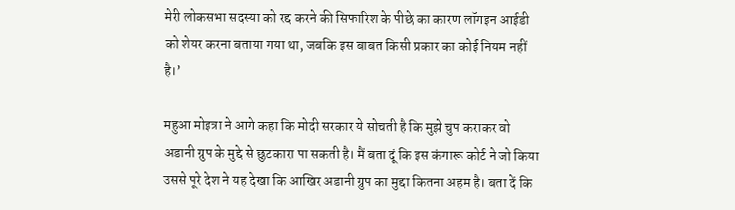मेरी लोकसभा सदस्या को रद्द करने की सिफारिश के पीछे का कारण लॉगइन आईडी को शेयर करना बताया गया था, जबकि इस बाबत किसी प्रकार का कोई नियम नहीं है।’

महुआ मोइत्रा ने आगे कहा कि मोदी सरकार ये सोचती है कि मुझे चुप कराकर वो अडानी ग्रुप के मुद्दे से छुटकारा पा सकती है। मैं बता दूं कि इस कंगारू कोर्ट ने जो किया उससे पूरे देश ने यह देखा कि आखिर अडानी ग्रुप का मुद्दा कितना अहम है। बता दें कि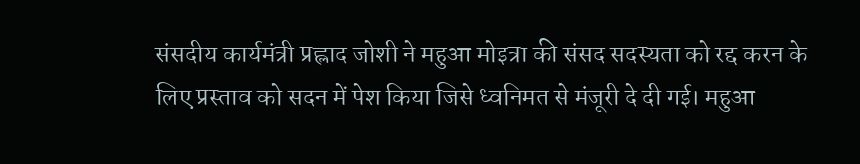संसदीय कार्यमंत्री प्रह्लाद जोशी ने महुआ मोइत्रा की संसद सदस्यता को रद्द करन के लिए प्रस्ताव को सदन में पेश किया जिसे ध्वनिमत से मंजूरी दे दी गई। महुआ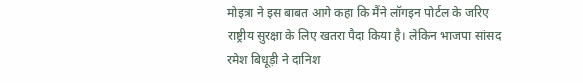मोइत्रा ने इस बाबत आगे कहा कि मैंने लॉगइन पोर्टल के जरिए राष्ट्रीय सुरक्षा के लिए खतरा पैदा किया है। लेकिन भाजपा सांसद रमेश बिधूड़ी ने दानिश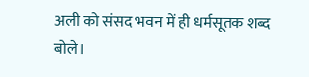अली को संसद भवन में ही धर्मसूतक शब्द बोले।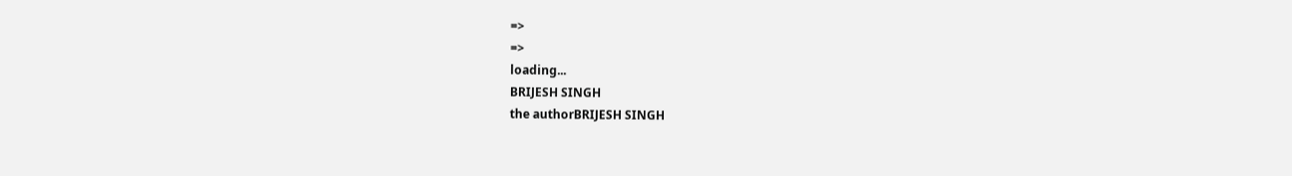=>
=>
loading...
BRIJESH SINGH
the authorBRIJESH SINGH